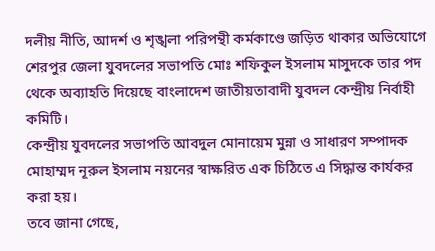দলীয় নীতি, আদর্শ ও শৃঙ্খলা পরিপন্থী কর্মকাণ্ডে জড়িত থাকার অভিযোগে শেরপুর জেলা যুবদলের সভাপতি মোঃ শফিকুল ইসলাম মাসুদকে তার পদ থেকে অব্যাহতি দিয়েছে বাংলাদেশ জাতীয়তাবাদী যুবদল কেন্দ্রীয় নির্বাহী কমিটি।
কেন্দ্রীয় যুবদলের সভাপতি আবদুল মোনায়েম মুন্না ও সাধারণ সম্পাদক মোহাম্মদ নূরুল ইসলাম নয়নের স্বাক্ষরিত এক চিঠিতে এ সিদ্ধান্ত কার্যকর করা হয়।
তবে জানা গেছে,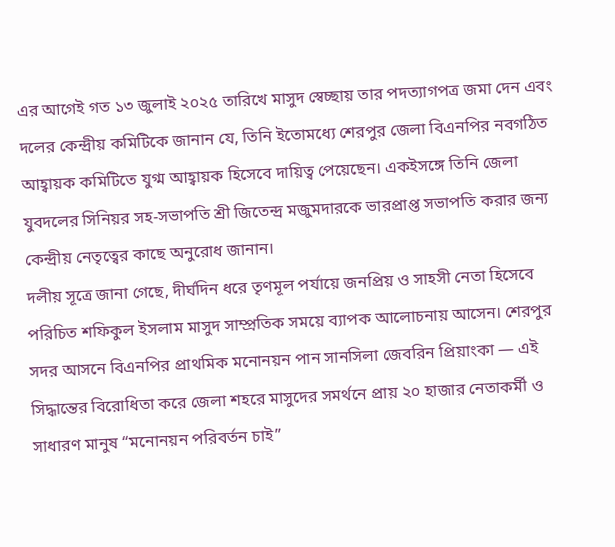এর আগেই গত ১৩ জুলাই ২০২৫ তারিখে মাসুদ স্বেচ্ছায় তার পদত্যাগপত্র জমা দেন এবং দলের কেন্দ্রীয় কমিটিকে জানান যে, তিনি ইতোমধ্যে শেরপুর জেলা বিএনপির নবগঠিত আহ্বায়ক কমিটিতে যুগ্ম আহ্বায়ক হিসেবে দায়িত্ব পেয়েছেন। একইসঙ্গে তিনি জেলা যুবদলের সিনিয়র সহ-সভাপতি শ্রী জিতেন্দ্র মজুমদারকে ভারপ্রাপ্ত সভাপতি করার জন্য কেন্দ্রীয় নেতৃত্বের কাছে অনুরোধ জানান।
দলীয় সূত্রে জানা গেছে, দীর্ঘদিন ধরে তৃণমূল পর্যায়ে জনপ্রিয় ও সাহসী নেতা হিসেবে পরিচিত শফিকুল ইসলাম মাসুদ সাম্প্রতিক সময়ে ব্যাপক আলোচনায় আসেন। শেরপুর সদর আসনে বিএনপির প্রাথমিক মনোনয়ন পান সানসিলা জেবরিন প্রিয়াংকা — এই সিদ্ধান্তের বিরোধিতা করে জেলা শহরে মাসুদের সমর্থনে প্রায় ২০ হাজার নেতাকর্মী ও সাধারণ মানুষ “মনোনয়ন পরিবর্তন চাই”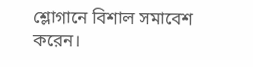শ্লোগানে বিশাল সমাবেশ করেন।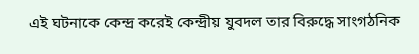এই ঘটনাকে কেন্দ্র করেই কেন্দ্রীয় যুবদল তার বিরুদ্ধে সাংগঠনিক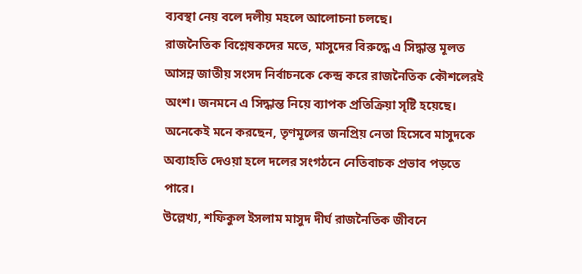ব্যবস্থা নেয় বলে দলীয় মহলে আলোচনা চলছে।
রাজনৈতিক বিশ্লেষকদের মতে, মাসুদের বিরুদ্ধে এ সিদ্ধান্ত মূলত আসন্ন জাতীয় সংসদ নির্বাচনকে কেন্দ্র করে রাজনৈতিক কৌশলেরই অংশ। জনমনে এ সিদ্ধান্ত নিয়ে ব্যাপক প্রতিক্রিয়া সৃষ্টি হয়েছে। অনেকেই মনে করছেন, তৃণমূলের জনপ্রিয় নেতা হিসেবে মাসুদকে অব্যাহতি দেওয়া হলে দলের সংগঠনে নেতিবাচক প্রভাব পড়তে পারে।
উল্লেখ্য, শফিকুল ইসলাম মাসুদ দীর্ঘ রাজনৈতিক জীবনে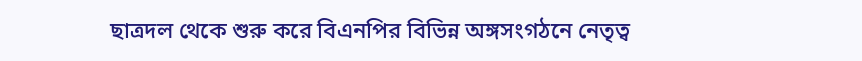ছাত্রদল থেকে শুরু করে বিএনপির বিভিন্ন অঙ্গসংগঠনে নেতৃত্ব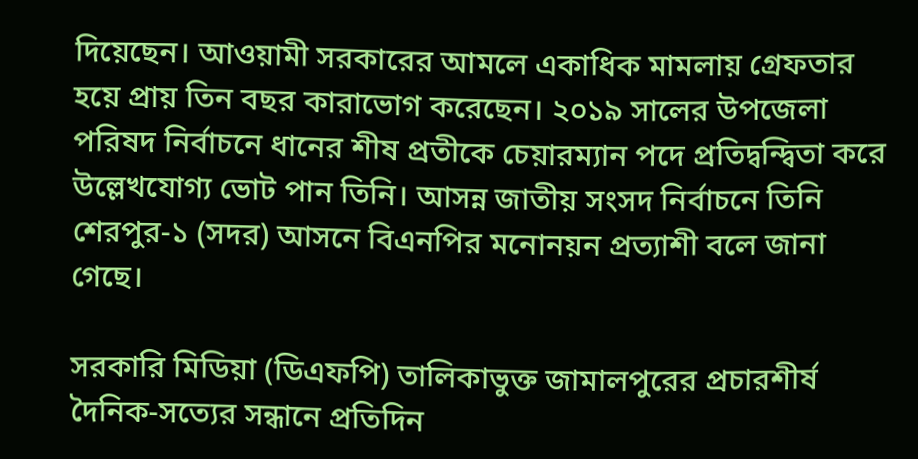দিয়েছেন। আওয়ামী সরকারের আমলে একাধিক মামলায় গ্রেফতার হয়ে প্রায় তিন বছর কারাভোগ করেছেন। ২০১৯ সালের উপজেলা পরিষদ নির্বাচনে ধানের শীষ প্রতীকে চেয়ারম্যান পদে প্রতিদ্বন্দ্বিতা করে উল্লেখযোগ্য ভোট পান তিনি। আসন্ন জাতীয় সংসদ নির্বাচনে তিনি শেরপুর-১ (সদর) আসনে বিএনপির মনোনয়ন প্রত্যাশী বলে জানা গেছে।

সরকারি মিডিয়া (ডিএফপি) তালিকাভুক্ত জামালপুরের প্রচারশীর্ষ দৈনিক-সত্যের সন্ধানে প্রতিদিন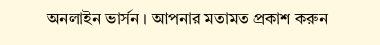অনলাইন ভার্সন । আপনার মতামত প্রকাশ করুন